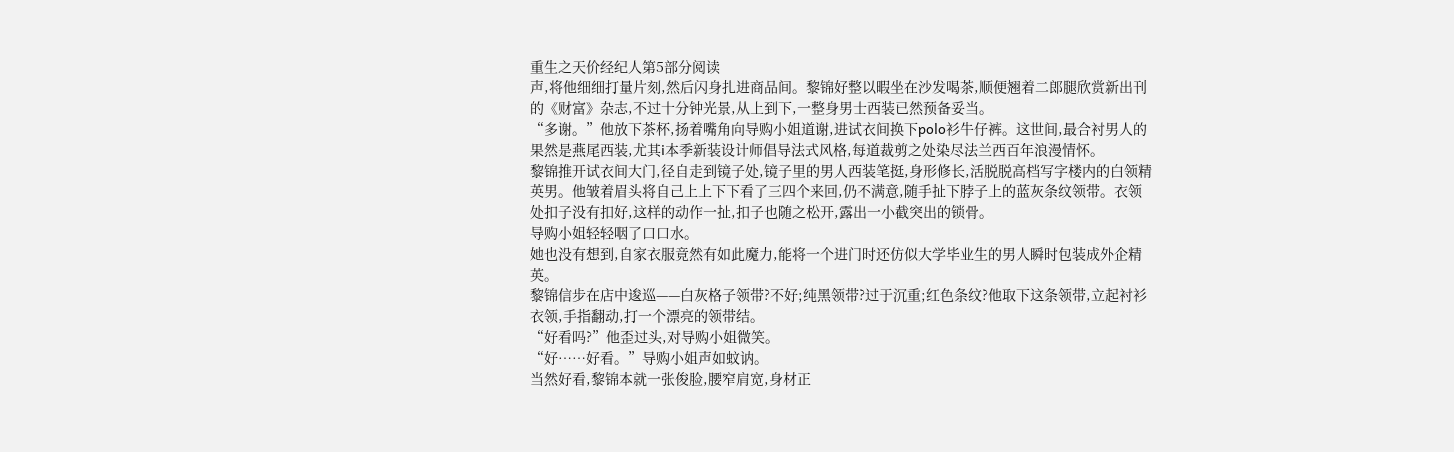重生之天价经纪人第5部分阅读
声,将他细细打量片刻,然后闪身扎进商品间。黎锦好整以暇坐在沙发喝茶,顺便翘着二郎腿欣赏新出刊的《财富》杂志,不过十分钟光景,从上到下,一整身男士西装已然预备妥当。
“多谢。”他放下茶杯,扬着嘴角向导购小姐道谢,进试衣间换下polo衫牛仔裤。这世间,最合衬男人的果然是燕尾西装,尤其i本季新装设计师倡导法式风格,每道裁剪之处染尽法兰西百年浪漫情怀。
黎锦推开试衣间大门,径自走到镜子处,镜子里的男人西装笔挺,身形修长,活脱脱高档写字楼内的白领精英男。他皱着眉头将自己上上下下看了三四个来回,仍不满意,随手扯下脖子上的蓝灰条纹领带。衣领处扣子没有扣好,这样的动作一扯,扣子也随之松开,露出一小截突出的锁骨。
导购小姐轻轻咽了口口水。
她也没有想到,自家衣服竟然有如此魔力,能将一个进门时还仿似大学毕业生的男人瞬时包装成外企精英。
黎锦信步在店中逡巡——白灰格子领带?不好;纯黑领带?过于沉重;红色条纹?他取下这条领带,立起衬衫衣领,手指翻动,打一个漂亮的领带结。
“好看吗?”他歪过头,对导购小姐微笑。
“好……好看。”导购小姐声如蚊讷。
当然好看,黎锦本就一张俊脸,腰窄肩宽,身材正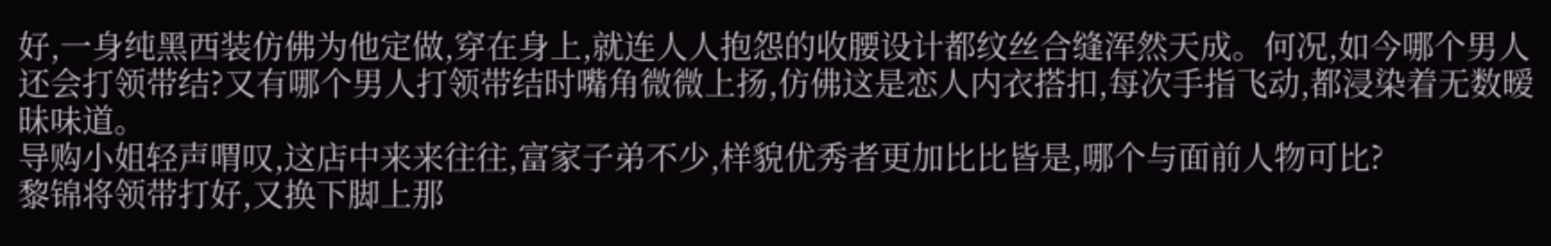好,一身纯黑西装仿佛为他定做,穿在身上,就连人人抱怨的收腰设计都纹丝合缝浑然天成。何况,如今哪个男人还会打领带结?又有哪个男人打领带结时嘴角微微上扬,仿佛这是恋人内衣搭扣,每次手指飞动,都浸染着无数暧昧味道。
导购小姐轻声喟叹,这店中来来往往,富家子弟不少,样貌优秀者更加比比皆是,哪个与面前人物可比?
黎锦将领带打好,又换下脚上那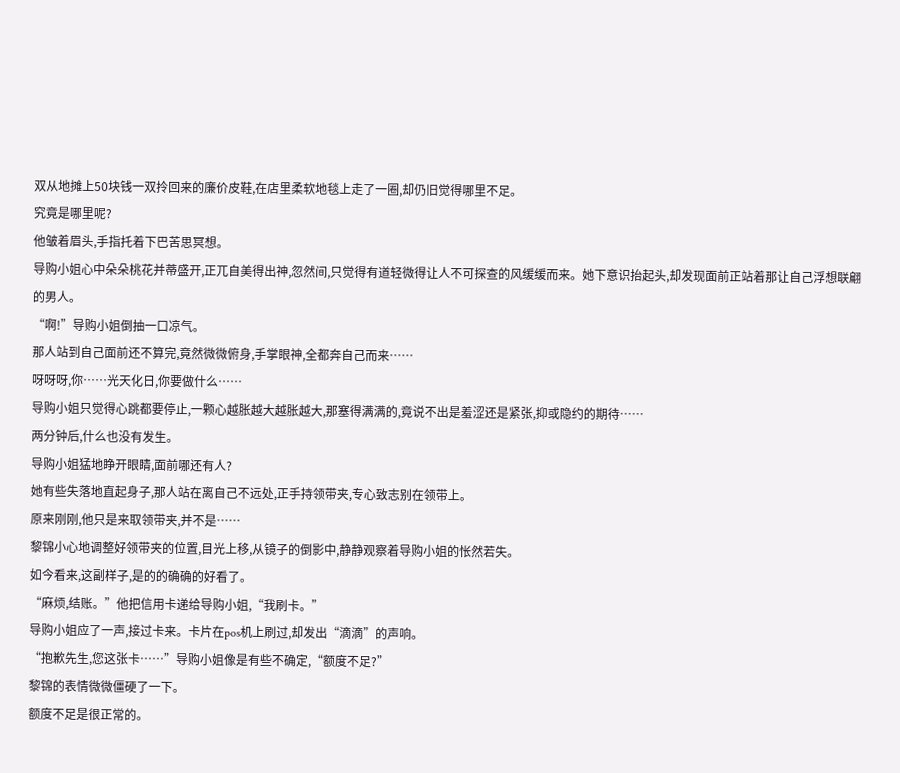双从地摊上50块钱一双拎回来的廉价皮鞋,在店里柔软地毯上走了一圈,却仍旧觉得哪里不足。
究竟是哪里呢?
他皱着眉头,手指托着下巴苦思冥想。
导购小姐心中朵朵桃花并蒂盛开,正兀自美得出神,忽然间,只觉得有道轻微得让人不可探查的风缓缓而来。她下意识抬起头,却发现面前正站着那让自己浮想联翩的男人。
“啊!”导购小姐倒抽一口凉气。
那人站到自己面前还不算完,竟然微微俯身,手掌眼神,全都奔自己而来……
呀呀呀,你……光天化日,你要做什么……
导购小姐只觉得心跳都要停止,一颗心越胀越大越胀越大,那塞得满满的,竟说不出是羞涩还是紧张,抑或隐约的期待……
两分钟后,什么也没有发生。
导购小姐猛地睁开眼睛,面前哪还有人?
她有些失落地直起身子,那人站在离自己不远处,正手持领带夹,专心致志别在领带上。
原来刚刚,他只是来取领带夹,并不是……
黎锦小心地调整好领带夹的位置,目光上移,从镜子的倒影中,静静观察着导购小姐的怅然若失。
如今看来,这副样子,是的的确确的好看了。
“麻烦,结账。”他把信用卡递给导购小姐,“我刷卡。”
导购小姐应了一声,接过卡来。卡片在pos机上刷过,却发出“滴滴”的声响。
“抱歉先生,您这张卡……”导购小姐像是有些不确定,“额度不足?”
黎锦的表情微微僵硬了一下。
额度不足是很正常的。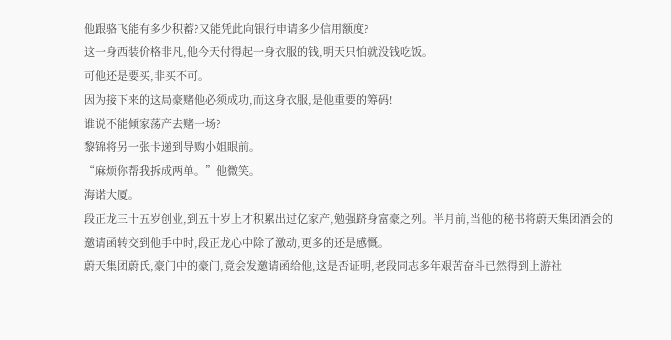他跟骆飞能有多少积蓄?又能凭此向银行申请多少信用额度?
这一身西装价格非凡,他今天付得起一身衣服的钱,明天只怕就没钱吃饭。
可他还是要买,非买不可。
因为接下来的这局豪赌他必须成功,而这身衣服,是他重要的筹码!
谁说不能倾家荡产去赌一场?
黎锦将另一张卡递到导购小姐眼前。
“麻烦你帮我拆成两单。”他微笑。
海诺大厦。
段正龙三十五岁创业,到五十岁上才积累出过亿家产,勉强跻身富豪之列。半月前,当他的秘书将蔚天集团酒会的邀请函转交到他手中时,段正龙心中除了激动,更多的还是感慨。
蔚天集团蔚氏,豪门中的豪门,竟会发邀请函给他,这是否证明,老段同志多年艰苦奋斗已然得到上游社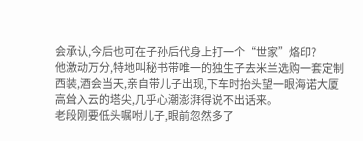会承认,今后也可在子孙后代身上打一个“世家”烙印?
他激动万分,特地叫秘书带唯一的独生子去米兰选购一套定制西装,酒会当天,亲自带儿子出现,下车时抬头望一眼海诺大厦高耸入云的塔尖,几乎心潮澎湃得说不出话来。
老段刚要低头嘱咐儿子,眼前忽然多了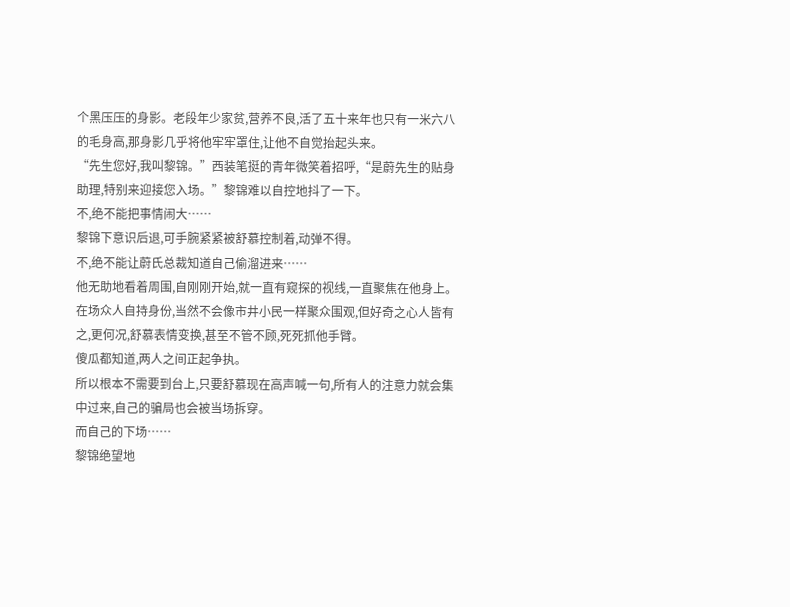个黑压压的身影。老段年少家贫,营养不良,活了五十来年也只有一米六八的毛身高,那身影几乎将他牢牢罩住,让他不自觉抬起头来。
“先生您好,我叫黎锦。”西装笔挺的青年微笑着招呼,“是蔚先生的贴身助理,特别来迎接您入场。”黎锦难以自控地抖了一下。
不,绝不能把事情闹大……
黎锦下意识后退,可手腕紧紧被舒慕控制着,动弹不得。
不,绝不能让蔚氏总裁知道自己偷溜进来……
他无助地看着周围,自刚刚开始,就一直有窥探的视线,一直聚焦在他身上。在场众人自持身份,当然不会像市井小民一样聚众围观,但好奇之心人皆有之,更何况,舒慕表情变换,甚至不管不顾,死死抓他手臂。
傻瓜都知道,两人之间正起争执。
所以根本不需要到台上,只要舒慕现在高声喊一句,所有人的注意力就会集中过来,自己的骗局也会被当场拆穿。
而自己的下场……
黎锦绝望地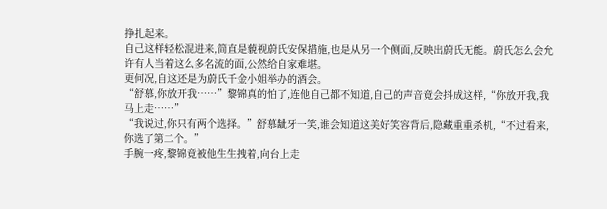挣扎起来。
自己这样轻松混进来,简直是藐视蔚氏安保措施,也是从另一个侧面,反映出蔚氏无能。蔚氏怎么会允许有人当着这么多名流的面,公然给自家难堪。
更何况,自这还是为蔚氏千金小姐举办的酒会。
“舒慕,你放开我……”黎锦真的怕了,连他自己都不知道,自己的声音竟会抖成这样,“你放开我,我马上走……”
“我说过,你只有两个选择。”舒慕龇牙一笑,谁会知道这美好笑容背后,隐藏重重杀机,“不过看来,你选了第二个。”
手腕一疼,黎锦竟被他生生拽着,向台上走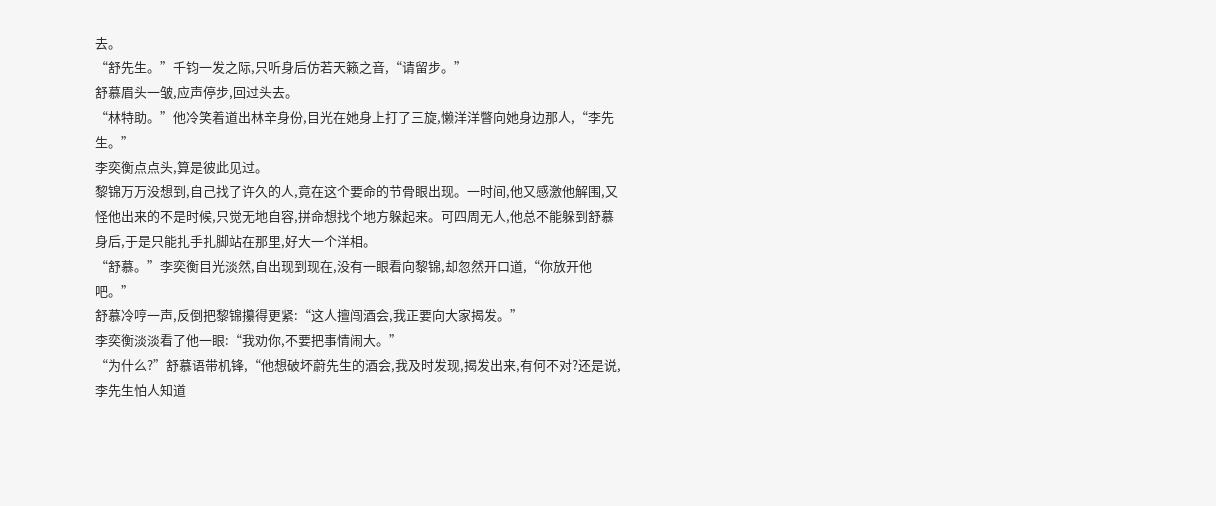去。
“舒先生。”千钧一发之际,只听身后仿若天籁之音,“请留步。”
舒慕眉头一皱,应声停步,回过头去。
“林特助。”他冷笑着道出林辛身份,目光在她身上打了三旋,懒洋洋瞥向她身边那人,“李先生。”
李奕衡点点头,算是彼此见过。
黎锦万万没想到,自己找了许久的人,竟在这个要命的节骨眼出现。一时间,他又感激他解围,又怪他出来的不是时候,只觉无地自容,拼命想找个地方躲起来。可四周无人,他总不能躲到舒慕身后,于是只能扎手扎脚站在那里,好大一个洋相。
“舒慕。”李奕衡目光淡然,自出现到现在,没有一眼看向黎锦,却忽然开口道,“你放开他吧。”
舒慕冷哼一声,反倒把黎锦攥得更紧:“这人擅闯酒会,我正要向大家揭发。”
李奕衡淡淡看了他一眼:“我劝你,不要把事情闹大。”
“为什么?”舒慕语带机锋,“他想破坏蔚先生的酒会,我及时发现,揭发出来,有何不对?还是说,李先生怕人知道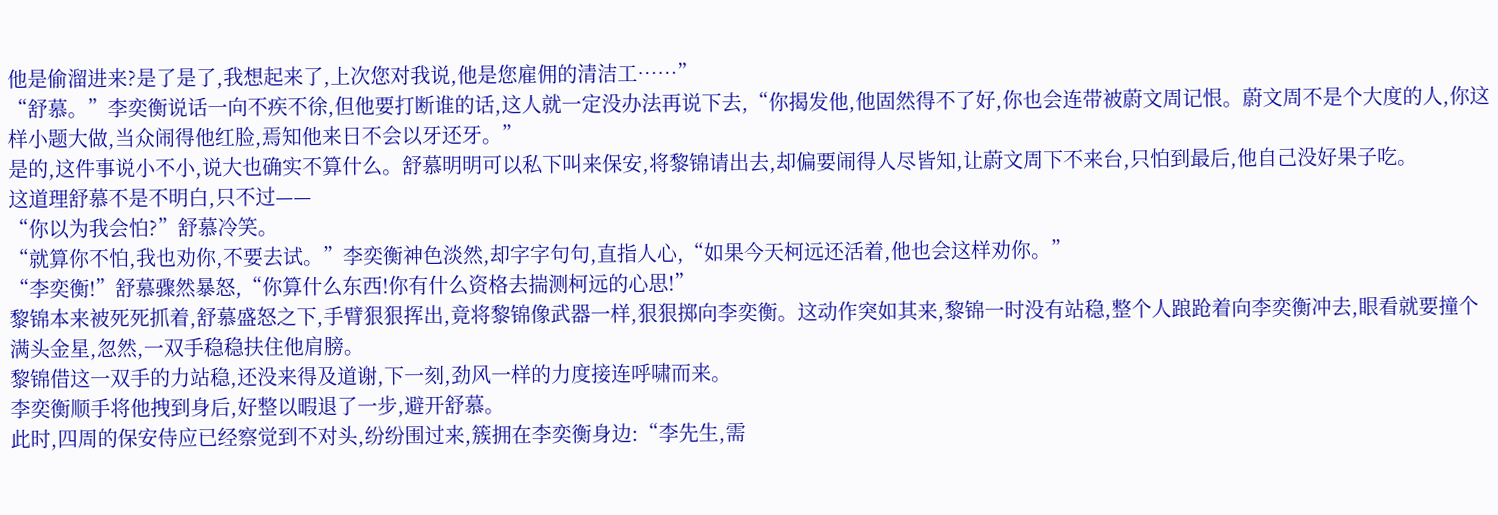他是偷溜进来?是了是了,我想起来了,上次您对我说,他是您雇佣的清洁工……”
“舒慕。”李奕衡说话一向不疾不徐,但他要打断谁的话,这人就一定没办法再说下去,“你揭发他,他固然得不了好,你也会连带被蔚文周记恨。蔚文周不是个大度的人,你这样小题大做,当众闹得他红脸,焉知他来日不会以牙还牙。”
是的,这件事说小不小,说大也确实不算什么。舒慕明明可以私下叫来保安,将黎锦请出去,却偏要闹得人尽皆知,让蔚文周下不来台,只怕到最后,他自己没好果子吃。
这道理舒慕不是不明白,只不过——
“你以为我会怕?”舒慕冷笑。
“就算你不怕,我也劝你,不要去试。”李奕衡神色淡然,却字字句句,直指人心,“如果今天柯远还活着,他也会这样劝你。”
“李奕衡!”舒慕骤然暴怒,“你算什么东西!你有什么资格去揣测柯远的心思!”
黎锦本来被死死抓着,舒慕盛怒之下,手臂狠狠挥出,竟将黎锦像武器一样,狠狠掷向李奕衡。这动作突如其来,黎锦一时没有站稳,整个人踉跄着向李奕衡冲去,眼看就要撞个满头金星,忽然,一双手稳稳扶住他肩膀。
黎锦借这一双手的力站稳,还没来得及道谢,下一刻,劲风一样的力度接连呼啸而来。
李奕衡顺手将他拽到身后,好整以暇退了一步,避开舒慕。
此时,四周的保安侍应已经察觉到不对头,纷纷围过来,簇拥在李奕衡身边:“李先生,需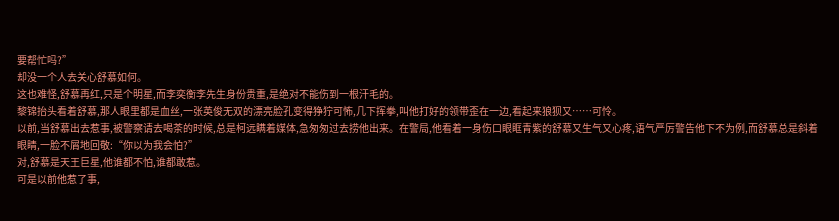要帮忙吗?”
却没一个人去关心舒慕如何。
这也难怪,舒慕再红,只是个明星,而李奕衡李先生身份贵重,是绝对不能伤到一根汗毛的。
黎锦抬头看着舒慕,那人眼里都是血丝,一张英俊无双的漂亮脸孔变得狰狞可怖,几下挥拳,叫他打好的领带歪在一边,看起来狼狈又……可怜。
以前,当舒慕出去惹事,被警察请去喝茶的时候,总是柯远瞒着媒体,急匆匆过去捞他出来。在警局,他看着一身伤口眼眶青紫的舒慕又生气又心疼,语气严厉警告他下不为例,而舒慕总是斜着眼睛,一脸不屑地回敬:“你以为我会怕?”
对,舒慕是天王巨星,他谁都不怕,谁都敢惹。
可是以前他惹了事,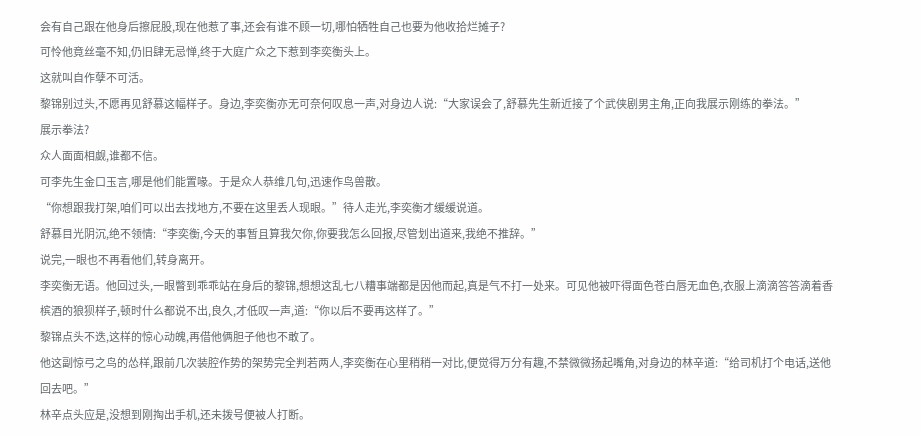会有自己跟在他身后擦屁股,现在他惹了事,还会有谁不顾一切,哪怕牺牲自己也要为他收拾烂摊子?
可怜他竟丝毫不知,仍旧肆无忌惮,终于大庭广众之下惹到李奕衡头上。
这就叫自作孽不可活。
黎锦别过头,不愿再见舒慕这幅样子。身边,李奕衡亦无可奈何叹息一声,对身边人说:“大家误会了,舒慕先生新近接了个武侠剧男主角,正向我展示刚练的拳法。”
展示拳法?
众人面面相觑,谁都不信。
可李先生金口玉言,哪是他们能置喙。于是众人恭维几句,迅速作鸟兽散。
“你想跟我打架,咱们可以出去找地方,不要在这里丢人现眼。”待人走光,李奕衡才缓缓说道。
舒慕目光阴沉,绝不领情:“李奕衡,今天的事暂且算我欠你,你要我怎么回报,尽管划出道来,我绝不推辞。”
说完,一眼也不再看他们,转身离开。
李奕衡无语。他回过头,一眼瞥到乖乖站在身后的黎锦,想想这乱七八糟事端都是因他而起,真是气不打一处来。可见他被吓得面色苍白唇无血色,衣服上滴滴答答滴着香槟酒的狼狈样子,顿时什么都说不出,良久,才低叹一声,道:“你以后不要再这样了。”
黎锦点头不迭,这样的惊心动魄,再借他俩胆子他也不敢了。
他这副惊弓之鸟的怂样,跟前几次装腔作势的架势完全判若两人,李奕衡在心里稍稍一对比,便觉得万分有趣,不禁微微扬起嘴角,对身边的林辛道:“给司机打个电话,送他回去吧。”
林辛点头应是,没想到刚掏出手机,还未拨号便被人打断。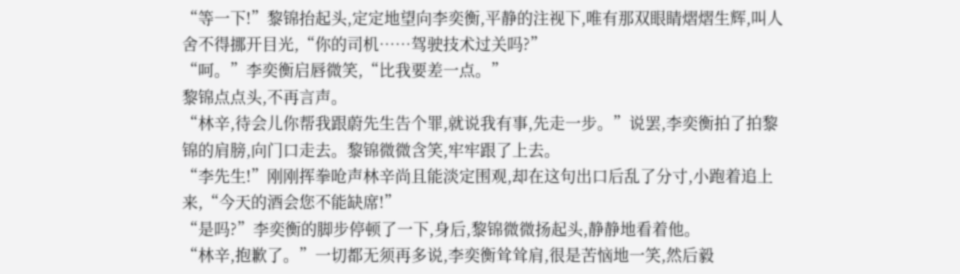“等一下!”黎锦抬起头,定定地望向李奕衡,平静的注视下,唯有那双眼睛熠熠生辉,叫人舍不得挪开目光,“你的司机……驾驶技术过关吗?”
“呵。”李奕衡启唇微笑,“比我要差一点。”
黎锦点点头,不再言声。
“林辛,待会儿你帮我跟蔚先生告个罪,就说我有事,先走一步。”说罢,李奕衡拍了拍黎锦的肩膀,向门口走去。黎锦微微含笑,牢牢跟了上去。
“李先生!”刚刚挥拳呛声林辛尚且能淡定围观,却在这句出口后乱了分寸,小跑着追上来,“今天的酒会您不能缺席!”
“是吗?”李奕衡的脚步停顿了一下,身后,黎锦微微扬起头,静静地看着他。
“林辛,抱歉了。”一切都无须再多说,李奕衡耸耸肩,很是苦恼地一笑,然后毅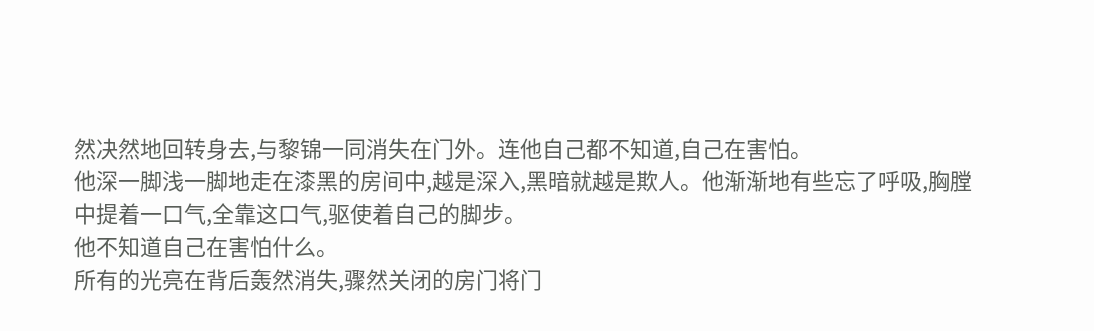然决然地回转身去,与黎锦一同消失在门外。连他自己都不知道,自己在害怕。
他深一脚浅一脚地走在漆黑的房间中,越是深入,黑暗就越是欺人。他渐渐地有些忘了呼吸,胸膛中提着一口气,全靠这口气,驱使着自己的脚步。
他不知道自己在害怕什么。
所有的光亮在背后轰然消失,骤然关闭的房门将门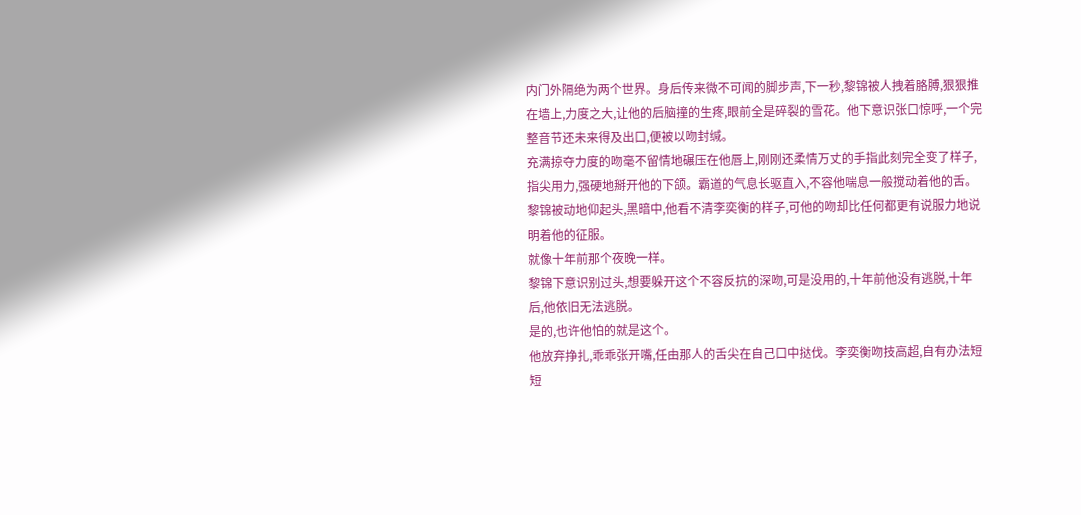内门外隔绝为两个世界。身后传来微不可闻的脚步声,下一秒,黎锦被人拽着胳膊,狠狠推在墙上,力度之大,让他的后脑撞的生疼,眼前全是碎裂的雪花。他下意识张口惊呼,一个完整音节还未来得及出口,便被以吻封缄。
充满掠夺力度的吻毫不留情地碾压在他唇上,刚刚还柔情万丈的手指此刻完全变了样子,指尖用力,强硬地掰开他的下颌。霸道的气息长驱直入,不容他喘息一般搅动着他的舌。黎锦被动地仰起头,黑暗中,他看不清李奕衡的样子,可他的吻却比任何都更有说服力地说明着他的征服。
就像十年前那个夜晚一样。
黎锦下意识别过头,想要躲开这个不容反抗的深吻,可是没用的,十年前他没有逃脱,十年后,他依旧无法逃脱。
是的,也许他怕的就是这个。
他放弃挣扎,乖乖张开嘴,任由那人的舌尖在自己口中挞伐。李奕衡吻技高超,自有办法短短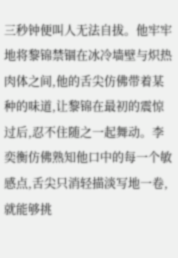三秒钟便叫人无法自拔。他牢牢地将黎锦禁锢在冰冷墙壁与炽热肉体之间,他的舌尖仿佛带着某种的味道,让黎锦在最初的震惊过后,忍不住随之一起舞动。李奕衡仿佛熟知他口中的每一个敏感点,舌尖只消轻描淡写地一卷,就能够挑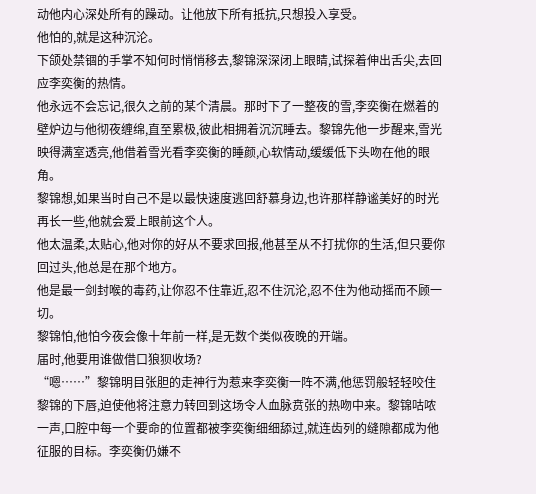动他内心深处所有的躁动。让他放下所有抵抗,只想投入享受。
他怕的,就是这种沉沦。
下颌处禁锢的手掌不知何时悄悄移去,黎锦深深闭上眼睛,试探着伸出舌尖,去回应李奕衡的热情。
他永远不会忘记,很久之前的某个清晨。那时下了一整夜的雪,李奕衡在燃着的壁炉边与他彻夜缠绵,直至累极,彼此相拥着沉沉睡去。黎锦先他一步醒来,雪光映得满室透亮,他借着雪光看李奕衡的睡颜,心软情动,缓缓低下头吻在他的眼角。
黎锦想,如果当时自己不是以最快速度逃回舒慕身边,也许那样静谧美好的时光再长一些,他就会爱上眼前这个人。
他太温柔,太贴心,他对你的好从不要求回报,他甚至从不打扰你的生活,但只要你回过头,他总是在那个地方。
他是最一剑封喉的毒药,让你忍不住靠近,忍不住沉沦,忍不住为他动摇而不顾一切。
黎锦怕,他怕今夜会像十年前一样,是无数个类似夜晚的开端。
届时,他要用谁做借口狼狈收场?
“嗯……”黎锦明目张胆的走神行为惹来李奕衡一阵不满,他惩罚般轻轻咬住黎锦的下唇,迫使他将注意力转回到这场令人血脉贲张的热吻中来。黎锦咕哝一声,口腔中每一个要命的位置都被李奕衡细细舔过,就连齿列的缝隙都成为他征服的目标。李奕衡仍嫌不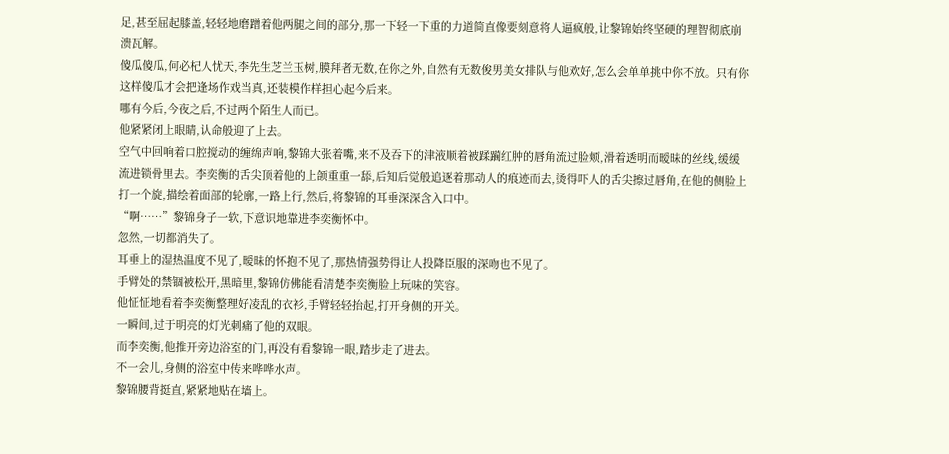足,甚至屈起膝盖,轻轻地磨蹭着他两腿之间的部分,那一下轻一下重的力道简直像要刻意将人逼疯般,让黎锦始终坚硬的理智彻底崩溃瓦解。
傻瓜傻瓜,何必杞人忧天,李先生芝兰玉树,膜拜者无数,在你之外,自然有无数俊男美女排队与他欢好,怎么会单单挑中你不放。只有你这样傻瓜才会把逢场作戏当真,还装模作样担心起今后来。
哪有今后,今夜之后,不过两个陌生人而已。
他紧紧闭上眼睛,认命般迎了上去。
空气中回响着口腔搅动的缠绵声响,黎锦大张着嘴,来不及吞下的津液顺着被蹂躏红肿的唇角流过脸颊,滑着透明而暧昧的丝线,缓缓流进锁骨里去。李奕衡的舌尖顶着他的上颌重重一舔,后知后觉般追逐着那动人的痕迹而去,烫得吓人的舌尖擦过唇角,在他的侧脸上打一个旋,描绘着面部的轮廓,一路上行,然后,将黎锦的耳垂深深含入口中。
“啊……”黎锦身子一软,下意识地靠进李奕衡怀中。
忽然,一切都消失了。
耳垂上的湿热温度不见了,暧昧的怀抱不见了,那热情强势得让人投降臣服的深吻也不见了。
手臂处的禁锢被松开,黑暗里,黎锦仿佛能看清楚李奕衡脸上玩味的笑容。
他怔怔地看着李奕衡整理好凌乱的衣衫,手臂轻轻抬起,打开身侧的开关。
一瞬间,过于明亮的灯光刺痛了他的双眼。
而李奕衡,他推开旁边浴室的门,再没有看黎锦一眼,踏步走了进去。
不一会儿,身侧的浴室中传来哗哗水声。
黎锦腰背挺直,紧紧地贴在墙上。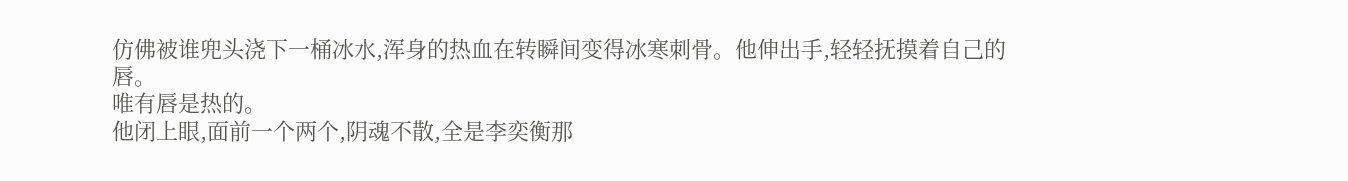仿佛被谁兜头浇下一桶冰水,浑身的热血在转瞬间变得冰寒刺骨。他伸出手,轻轻抚摸着自己的唇。
唯有唇是热的。
他闭上眼,面前一个两个,阴魂不散,全是李奕衡那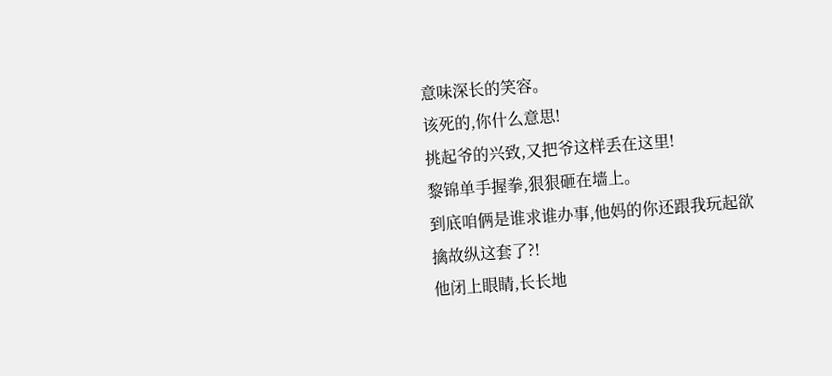意味深长的笑容。
该死的,你什么意思!
挑起爷的兴致,又把爷这样丢在这里!
黎锦单手握拳,狠狠砸在墙上。
到底咱俩是谁求谁办事,他妈的你还跟我玩起欲擒故纵这套了?!
他闭上眼睛,长长地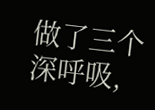做了三个深呼吸,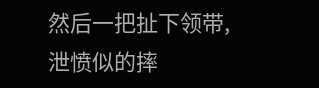然后一把扯下领带,泄愤似的摔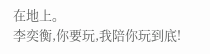在地上。
李奕衡,你要玩,我陪你玩到底!